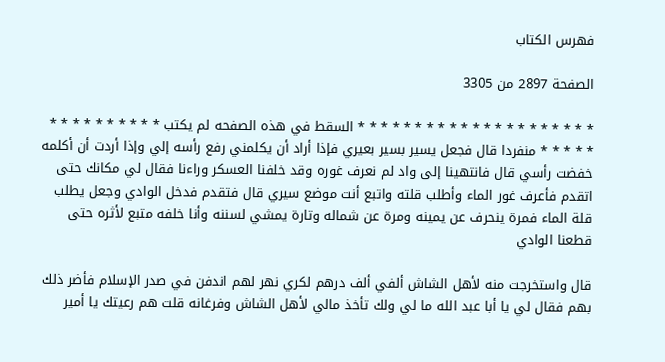فهرس الكتاب

الصفحة 2897 من 3305

* * * * * * * * * * * * * * * * * * * * * السقط في هذه الصفحه لم يكتب * * * * * * * * * * * * * * * منفردا قال فجعل يسير بسير بعيري فإذا أراد أن يكلمني رفع رأسه إلي وإذا أردت أن أكلمه خفضت رأسي قال فانتهينا إلى واد لم نعرف غوره وقد خلفنا العسكر وراءنا فقال لي مكانك حتى اتقدم فأعرف غور الماء وأطلب قلته واتبع أنت موضع سيري قال فتقدم فدخل الوادي وجعل يطلب قلة الماء فمرة ينحرف عن يمينه ومرة عن شماله وتارة يمشي لسننه وأنا خلفه متبع لأثره حتى قطعنا الوادي

قال واستخرجت منه لأهل الشاش ألفي ألف درهم لكري نهر لهم اندفن في صدر الإسلام فأضر ذلك بهم فقال لي يا أبا عبد الله ما لي ولك تأخذ مالي لأهل الشاش وفرغانه قلت هم رعيتك يا أمير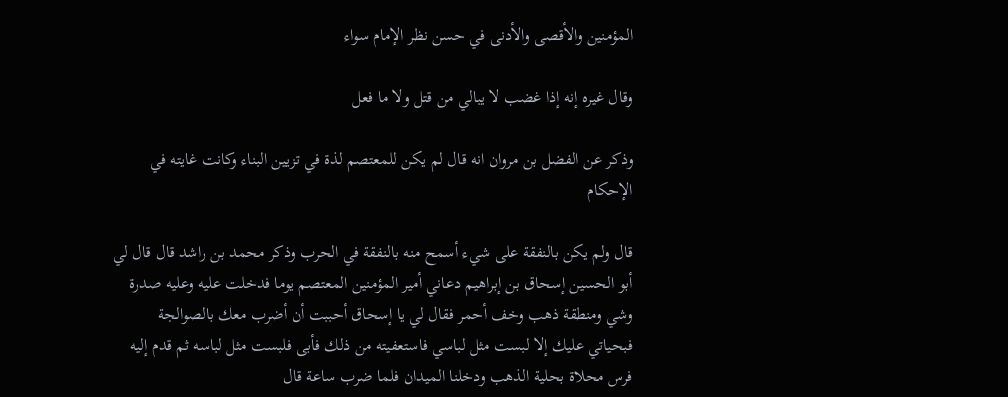المؤمنين والأقصى والأدنى في حسن نظر الإمام سواء

وقال غيره إنه إذا غضب لا يبالي من قتل ولا ما فعل

وذكر عن الفضل بن مروان انه قال لم يكن للمعتصم لذة في تزيين البناء وكانت غايته في الإحكام

قال ولم يكن بالنفقة على شيء أسمح منه بالنفقة في الحرب وذكر محمد بن راشد قال قال لي أبو الحسين إسحاق بن إبراهيم دعاني أمير المؤمنين المعتصم يوما فدخلت عليه وعليه صدرة وشي ومنطقة ذهب وخف أحمر فقال لي يا إسحاق أحببت أن أضرب معك بالصوالجة فبحياتي عليك إلا لبست مثل لباسي فاستعفيته من ذلك فأبى فلبست مثل لباسه ثم قدم إليه فرس محلاة بحلية الذهب ودخلنا الميدان فلما ضرب ساعة قال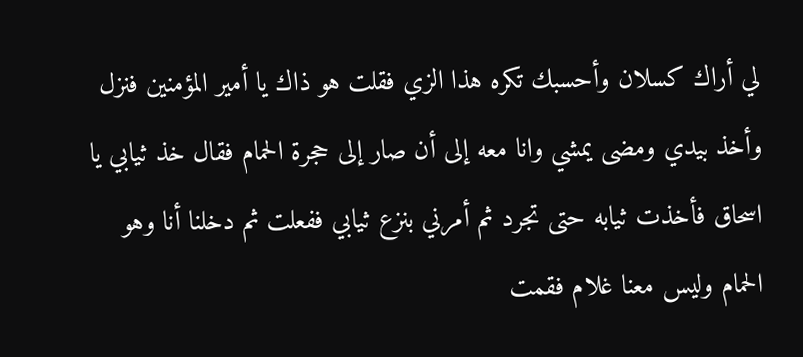لي أراك كسلان وأحسبك تكره هذا الزي فقلت هو ذاك يا أمير المؤمنين فنزل وأخذ بيدي ومضى يمشي وانا معه إلى أن صار إلى حجرة الحمام فقال خذ ثيابي يا اسحاق فأخذت ثيابه حتى تجرد ثم أمرني بنزع ثيابي ففعلت ثم دخلنا أنا وهو الحمام وليس معنا غلام فقمت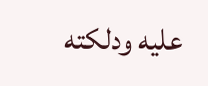عليه ودلكته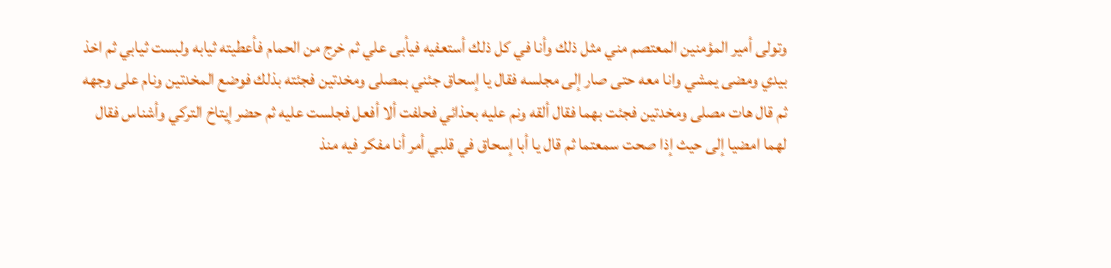وتولى أمير المؤمنين المعتصم مني مثل ذلك وأنا في كل ذلك أستعفيه فيأبى علي ثم خرج من الحمام فأعطيته ثيابه ولبست ثيابي ثم اخذ بيدي ومضى يمشي وانا معه حتى صار إلى مجلسه فقال يا إسحاق جئني بمصلى ومخدتين فجئته بذلك فوضع المخدتين ونام على وجهه ثم قال هات مصلى ومخدتين فجئت بهما فقال ألقه ونم عليه بحذائي فحلفت ألا أفعل فجلست عليه ثم حضر إيتاخ التركي وأشناس فقال لهما امضيا إلى حيث إذا صحت سمعتما ثم قال يا أبا إسحاق في قلبي أمر أنا مفكر فيه منذ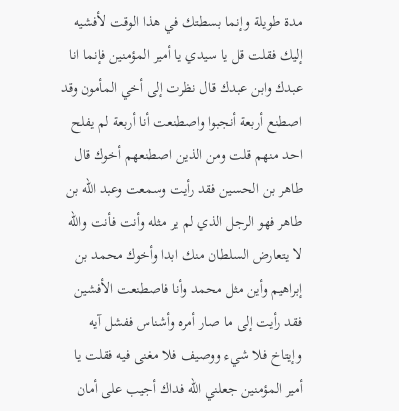مدة طويلة وإنما بسطتك في هذا الوقت لأفشيه إليك فقلت قل يا سيدي يا أمير المؤمنين فإنما انا عبدك وابن عبدك قال نظرت إلى أخي المأمون وقد اصطنع أربعة أنجبوا واصطنعت أنا أربعة لم يفلح احد منهم قلت ومن الذين اصطنعهم أخوك قال طاهر بن الحسين فقد رأيت وسمعت وعبد الله بن طاهر فهو الرجل الذي لم ير مثله وأنت فأنت والله لا يتعارض السلطان منك ابدا وأخوك محمد بن إبراهيم وأين مثل محمد وأنا فاصطنعت الأفشين فقد رأيت إلى ما صار أمره وأشناس ففشل آيه وإيتاخ فلا شيء ووصيف فلا مغنى فيه فقلت يا أمير المؤمنين جعلني الله فداك أجيب على أمان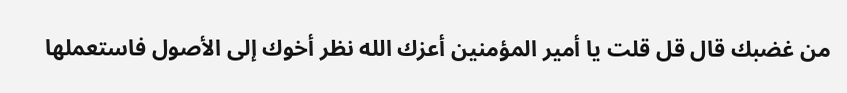من غضبك قال قل قلت يا أمير المؤمنين أعزك الله نظر أخوك إلى الأصول فاستعملها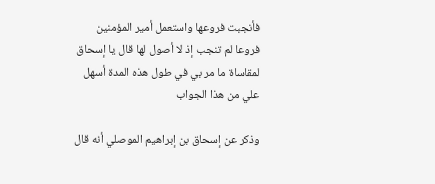فأنجبت فروعها واستعمل أمير المؤمنين فروعا لم تنجب إذ لا أصول لها قال يا إسحاق لمقاساة ما مر بي في طول هذه المدة أسهل علي من هذا الجواب

وذكر عن إسحاق بن إبراهيم الموصلي أنه قال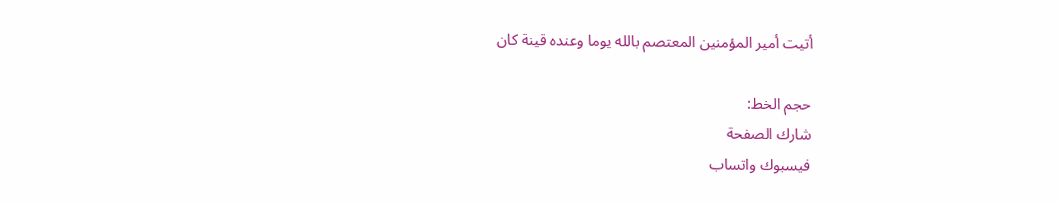أتيت أمير المؤمنين المعتصم بالله يوما وعنده قينة كان

حجم الخط:
شارك الصفحة
فيسبوك واتساب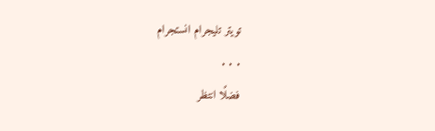تويتر تليجرام انستجرام
. . .
فضلًا انتظر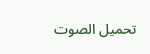تحميل الصوت